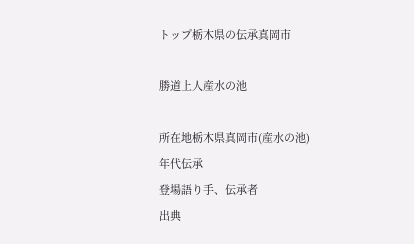トップ栃木県の伝承真岡市

勝道上人産水の池

所在地栃木県真岡市(産水の池)
年代伝承
登場語り手、伝承者
出典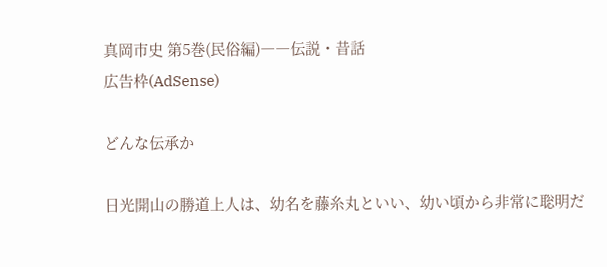真岡市史 第5巻(民俗編)――伝説・昔話
広告枠(AdSense)

どんな伝承か

日光開山の勝道上人は、幼名を藤糸丸といい、幼い頃から非常に聡明だ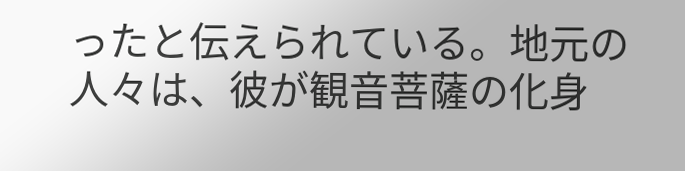ったと伝えられている。地元の人々は、彼が観音菩薩の化身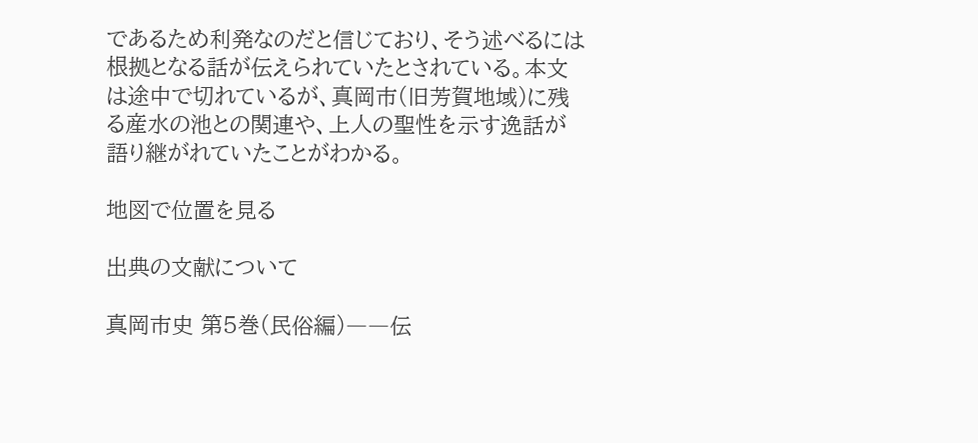であるため利発なのだと信じており、そう述べるには根拠となる話が伝えられていたとされている。本文は途中で切れているが、真岡市(旧芳賀地域)に残る産水の池との関連や、上人の聖性を示す逸話が語り継がれていたことがわかる。

地図で位置を見る

出典の文献について

真岡市史 第5巻(民俗編)――伝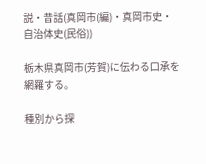説・昔話(真岡市(編)・真岡市史・自治体史(民俗))

栃木県真岡市(芳賀)に伝わる口承を網羅する。

種別から探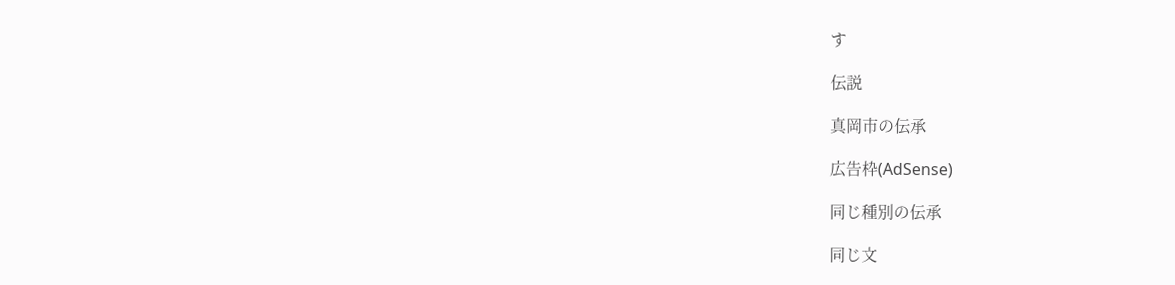す

伝説

真岡市の伝承

広告枠(AdSense)

同じ種別の伝承

同じ文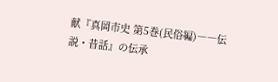献『真岡市史 第5巻(民俗編)――伝説・昔話』の伝承